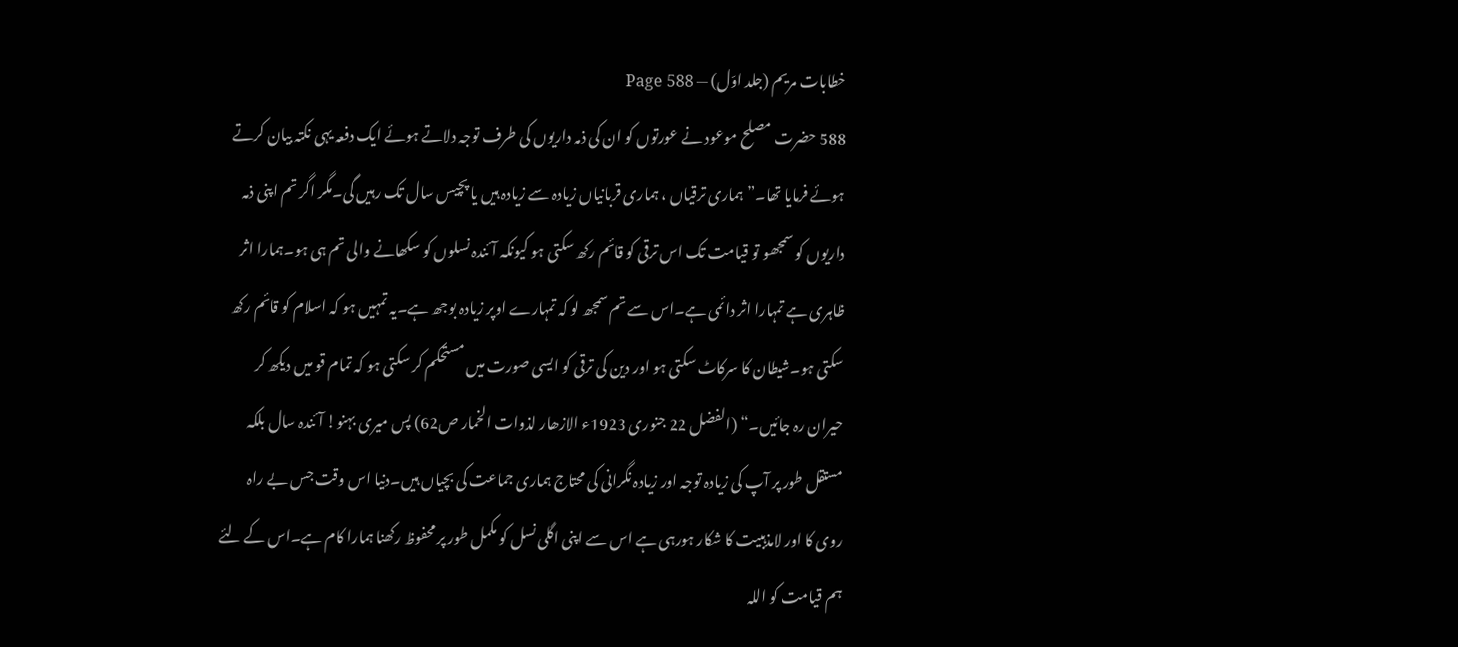خطابات مریم (جلد اوّل) — Page 588
588 حضرت مصلح موعود نے عورتوں کو ان کی ذمہ داریوں کی طرف توجہ دلاتے ہوئے ایک دفعہ یہی نکتہ بیان کرتے ہوئے فرمایا تھا۔”ہماری ترقیاں ، ہماری قربانیاں زیادہ سے زیادہ ہیں یا پچیس سال تک رہیں گی۔مگر اگر تم اپنی ذمہ داریوں کو سمجھو تو قیامت تک اس ترقی کو قائم رکھ سکتی ہو کیونکہ آئندہ نسلوں کو سکھانے والی تم ہی ہو۔ہمارا اثر ظاہری ہے تمہارا اثر دائمی ہے۔اس سے تم سمجھ لو کہ تمہارے اوپر زیادہ بوجھ ہے۔یہ تمہیں ہو کہ اسلام کو قائم رکھ سکتی ہو۔شیطان کا سرکاٹ سکتی ہو اور دین کی ترقی کو ایسی صورت میں مستحکم کر سکتی ہو کہ تمام قو میں دیکھ کر حیران رہ جائیں۔“ (الفضل 22 جنوری 1923ء الازھار لذوات الخمار ص62) پس میری بہنو! آئندہ سال بلکہ مستقل طور پر آپ کی زیادہ توجہ اور زیادہ نگرانی کی محتاج ہماری جماعت کی بچیاں ہیں۔دنیا اس وقت جس بے راہ روی کا اور لامذہبیت کا شکار ہورہی ہے اس سے اپنی اگلی نسل کو مکمل طور پر محفوظ رکھنا ہمارا کام ہے۔اس کے لئے ہم قیامت کو اللہ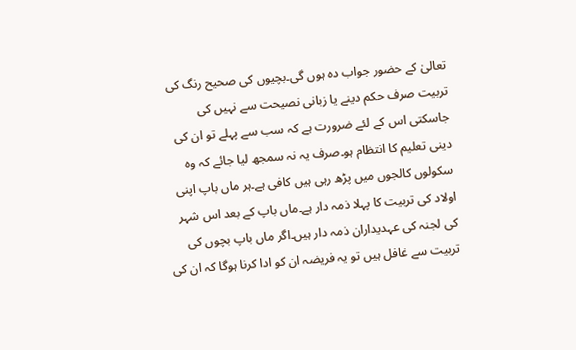تعالیٰ کے حضور جواب دہ ہوں گی۔بچیوں کی صحیح رنگ کی تربیت صرف حکم دینے یا زبانی نصیحت سے نہیں کی جاسکتی اس کے لئے ضرورت ہے کہ سب سے پہلے تو ان کی دینی تعلیم کا انتظام ہو۔صرف یہ نہ سمجھ لیا جائے کہ وہ سکولوں کالجوں میں پڑھ رہی ہیں کافی ہے۔ہر ماں باپ اپنی اولاد کی تربیت کا پہلا ذمہ دار ہے۔ماں باپ کے بعد اس شہر کی لجنہ کی عہدیداران ذمہ دار ہیں۔اگر ماں باپ بچوں کی تربیت سے غافل ہیں تو یہ فریضہ ان کو ادا کرنا ہوگا کہ ان کی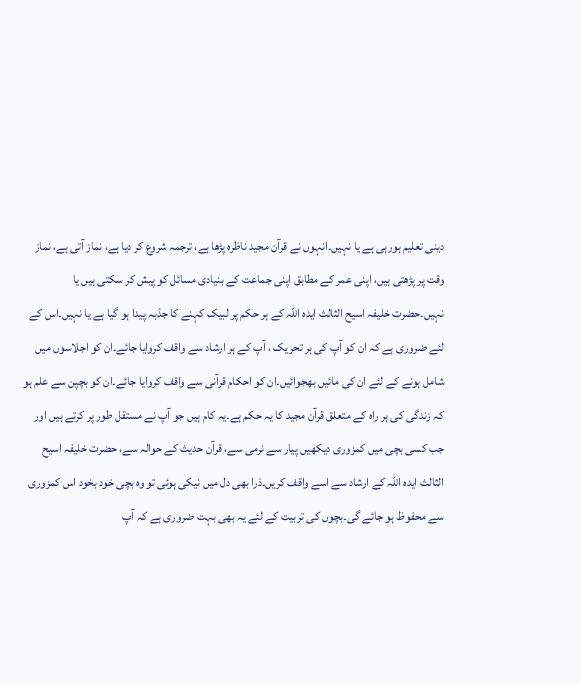دینی تعلیم ہورہی ہے یا نہیں۔انہوں نے قرآن مجید ناظرہ پڑھا ہے، ترجمہ شروع کر دیا ہے، نماز آتی ہے، نماز وقت پر پڑھتی ہیں، اپنی عمر کے مطابق اپنی جماعت کے بنیادی مسائل کو پیش کر سکتی ہیں یا نہیں۔حضرت خلیفہ اسیح الثالث ایدہ اللہ کے ہر حکم پر لبیک کہنے کا جذبہ پیدا ہو گیا ہے یا نہیں۔اس کے لئے ضروری ہے کہ ان کو آپ کی ہر تحریک ، آپ کے ہر ارشاد سے واقف کروایا جائے۔ان کو اجلاسوں میں شامل ہونے کے لئے ان کی مائیں بھجوائیں۔ان کو احکام قرآنی سے واقف کروایا جائے۔ان کو بچپن سے علم ہو کہ زندگی کی ہر راہ کے متعلق قرآن مجید کا یہ حکم ہے۔یہ کام ہیں جو آپ نے مستقل طور پر کرتے ہیں اور جب کسی بچی میں کمزوری دیکھیں پیار سے نرمی سے، قرآن حدیث کے حوالہ سے، حضرت خلیفہ اسیح الثالث ایدہ اللہ کے ارشاد سے اسے واقف کریں۔ذرا بھی دل میں نیکی ہوئی تو وہ بچی خود بخود اس کمزوری سے محفوظ ہو جائے گی۔بچوں کی تربیت کے لئے یہ بھی بہت ضروری ہے کہ آپ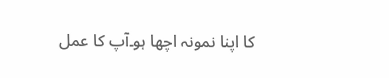کا اپنا نمونہ اچھا ہو۔آپ کا عمل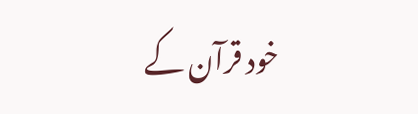خود قرآن کے